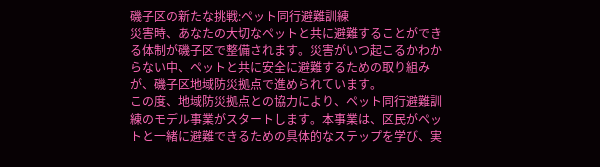磯子区の新たな挑戦:ペット同行避難訓練
災害時、あなたの大切なペットと共に避難することができる体制が磯子区で整備されます。災害がいつ起こるかわからない中、ペットと共に安全に避難するための取り組みが、磯子区地域防災拠点で進められています。
この度、地域防災拠点との協力により、ペット同行避難訓練のモデル事業がスタートします。本事業は、区民がペットと一緒に避難できるための具体的なステップを学び、実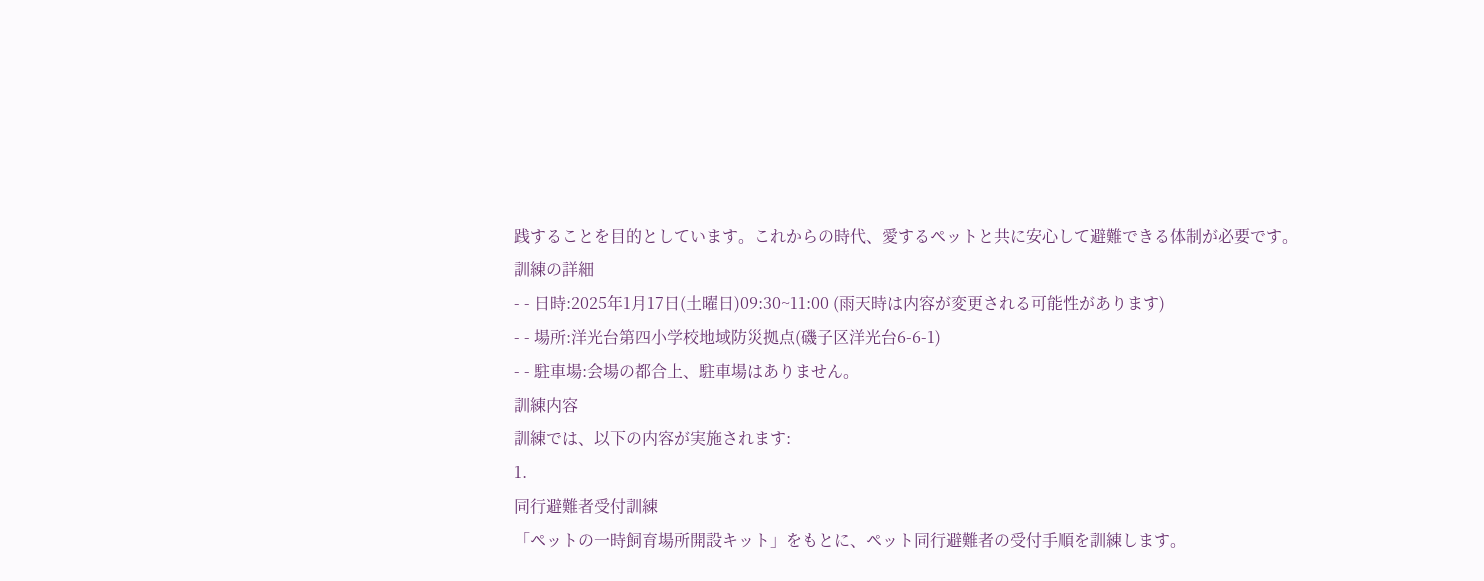践することを目的としています。これからの時代、愛するペットと共に安心して避難できる体制が必要です。
訓練の詳細
- - 日時:2025年1月17日(土曜日)09:30~11:00 (雨天時は内容が変更される可能性があります)
- - 場所:洋光台第四小学校地域防災拠点(磯子区洋光台6-6-1)
- - 駐車場:会場の都合上、駐車場はありません。
訓練内容
訓練では、以下の内容が実施されます:
1.
同行避難者受付訓練
「ペットの一時飼育場所開設キット」をもとに、ペット同行避難者の受付手順を訓練します。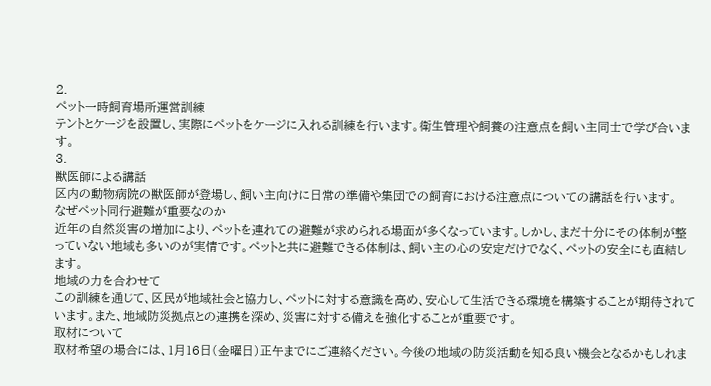2.
ペット一時飼育場所運営訓練
テントとケージを設置し、実際にペットをケージに入れる訓練を行います。衛生管理や飼養の注意点を飼い主同士で学び合います。
3.
獣医師による講話
区内の動物病院の獣医師が登場し、飼い主向けに日常の準備や集団での飼育における注意点についての講話を行います。
なぜペット同行避難が重要なのか
近年の自然災害の増加により、ペットを連れての避難が求められる場面が多くなっています。しかし、まだ十分にその体制が整っていない地域も多いのが実情です。ペットと共に避難できる体制は、飼い主の心の安定だけでなく、ペットの安全にも直結します。
地域の力を合わせて
この訓練を通じて、区民が地域社会と協力し、ペットに対する意識を高め、安心して生活できる環境を構築することが期待されています。また、地域防災拠点との連携を深め、災害に対する備えを強化することが重要です。
取材について
取材希望の場合には、1月16日(金曜日)正午までにご連絡ください。今後の地域の防災活動を知る良い機会となるかもしれま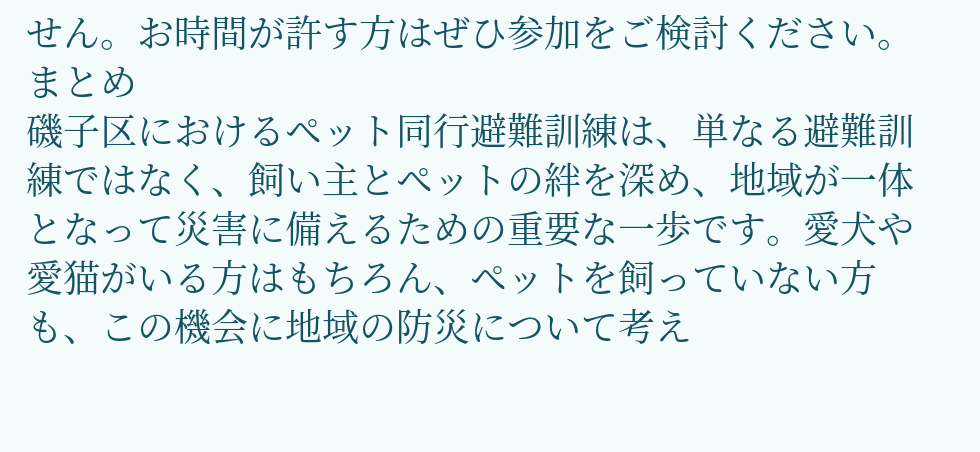せん。お時間が許す方はぜひ参加をご検討ください。
まとめ
磯子区におけるペット同行避難訓練は、単なる避難訓練ではなく、飼い主とペットの絆を深め、地域が一体となって災害に備えるための重要な一歩です。愛犬や愛猫がいる方はもちろん、ペットを飼っていない方も、この機会に地域の防災について考え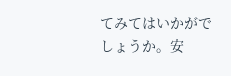てみてはいかがでしょうか。安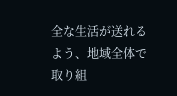全な生活が送れるよう、地域全体で取り組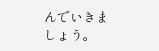んでいきましょう。